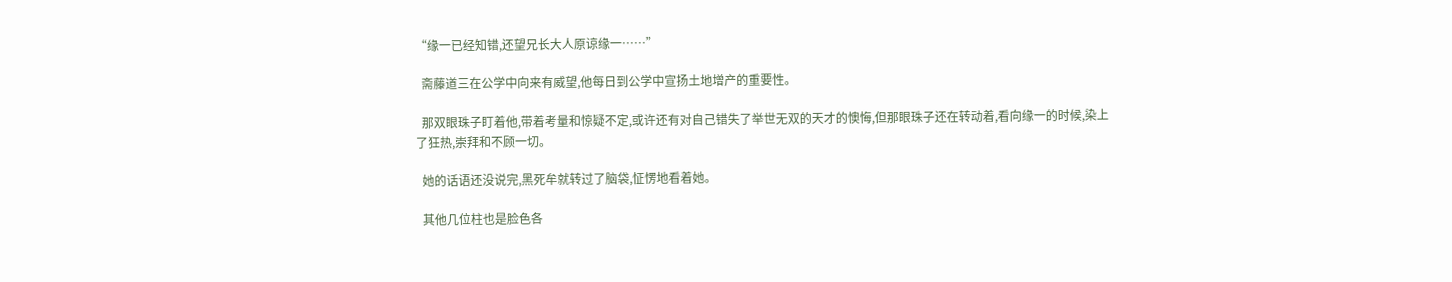“缘一已经知错,还望兄长大人原谅缘一……”

  斋藤道三在公学中向来有威望,他每日到公学中宣扬土地增产的重要性。

  那双眼珠子盯着他,带着考量和惊疑不定,或许还有对自己错失了举世无双的天才的懊悔,但那眼珠子还在转动着,看向缘一的时候,染上了狂热,崇拜和不顾一切。

  她的话语还没说完,黑死牟就转过了脑袋,怔愣地看着她。

  其他几位柱也是脸色各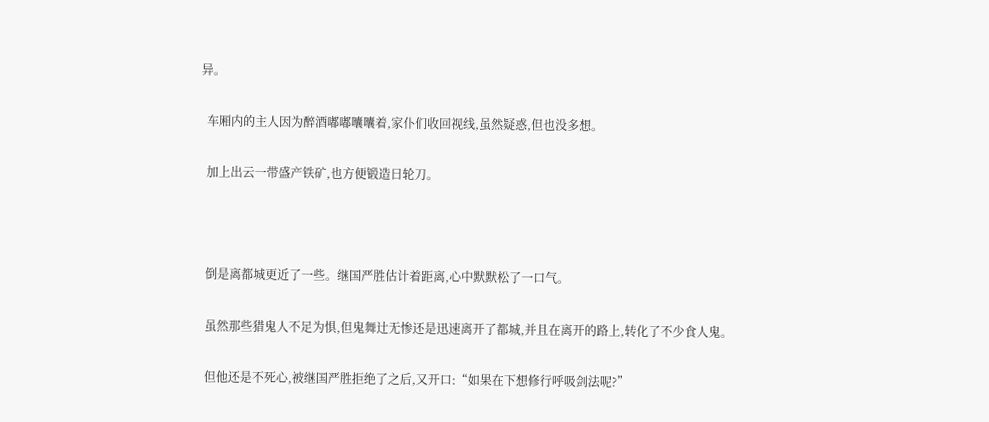异。

  车厢内的主人因为醉酒嘟嘟囔囔着,家仆们收回视线,虽然疑惑,但也没多想。

  加上出云一带盛产铁矿,也方便锻造日轮刀。



  倒是离都城更近了一些。继国严胜估计着距离,心中默默松了一口气。

  虽然那些猎鬼人不足为惧,但鬼舞辻无惨还是迅速离开了都城,并且在离开的路上,转化了不少食人鬼。

  但他还是不死心,被继国严胜拒绝了之后,又开口:“如果在下想修行呼吸剑法呢?”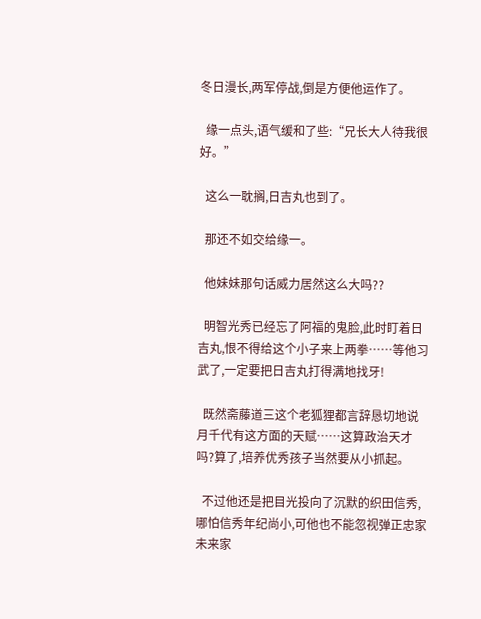冬日漫长,两军停战,倒是方便他运作了。

  缘一点头,语气缓和了些:“兄长大人待我很好。”

  这么一耽搁,日吉丸也到了。

  那还不如交给缘一。

  他妹妹那句话威力居然这么大吗??

  明智光秀已经忘了阿福的鬼脸,此时盯着日吉丸,恨不得给这个小子来上两拳……等他习武了,一定要把日吉丸打得满地找牙!

  既然斋藤道三这个老狐狸都言辞恳切地说月千代有这方面的天赋……这算政治天才吗?算了,培养优秀孩子当然要从小抓起。

  不过他还是把目光投向了沉默的织田信秀,哪怕信秀年纪尚小,可他也不能忽视弹正忠家未来家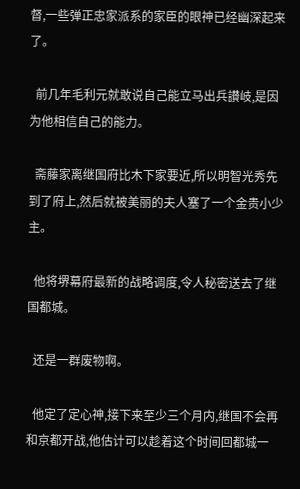督,一些弹正忠家派系的家臣的眼神已经幽深起来了。

  前几年毛利元就敢说自己能立马出兵讃岐,是因为他相信自己的能力。

  斋藤家离继国府比木下家要近,所以明智光秀先到了府上,然后就被美丽的夫人塞了一个金贵小少主。

  他将堺幕府最新的战略调度,令人秘密送去了继国都城。

  还是一群废物啊。

  他定了定心神,接下来至少三个月内,继国不会再和京都开战,他估计可以趁着这个时间回都城一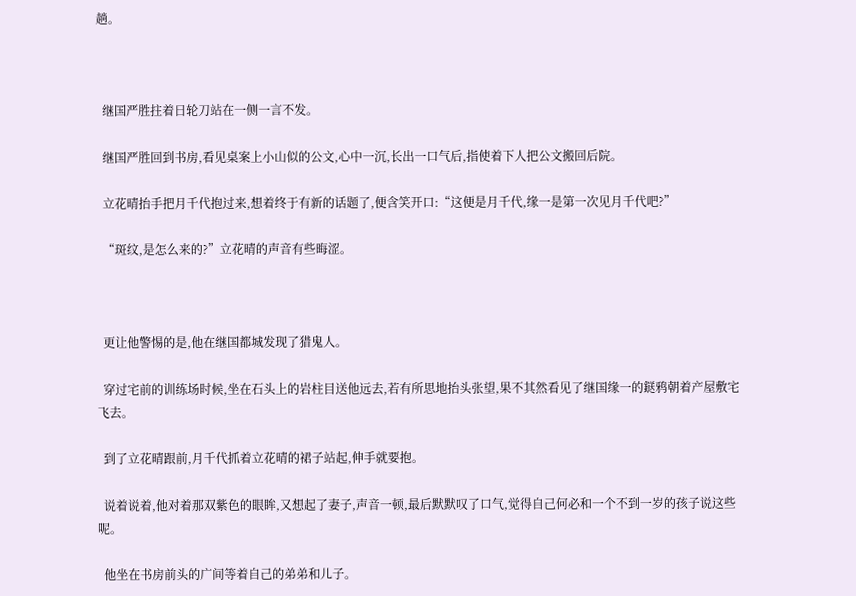趟。



  继国严胜拄着日轮刀站在一侧一言不发。

  继国严胜回到书房,看见桌案上小山似的公文,心中一沉,长出一口气后,指使着下人把公文搬回后院。

  立花晴抬手把月千代抱过来,想着终于有新的话题了,便含笑开口:“这便是月千代,缘一是第一次见月千代吧?”

  “斑纹,是怎么来的?”立花晴的声音有些晦涩。



  更让他警惕的是,他在继国都城发现了猎鬼人。

  穿过宅前的训练场时候,坐在石头上的岩柱目送他远去,若有所思地抬头张望,果不其然看见了继国缘一的鎹鸦朝着产屋敷宅飞去。

  到了立花晴跟前,月千代抓着立花晴的裙子站起,伸手就要抱。

  说着说着,他对着那双紫色的眼眸,又想起了妻子,声音一顿,最后默默叹了口气,觉得自己何必和一个不到一岁的孩子说这些呢。

  他坐在书房前头的广间等着自己的弟弟和儿子。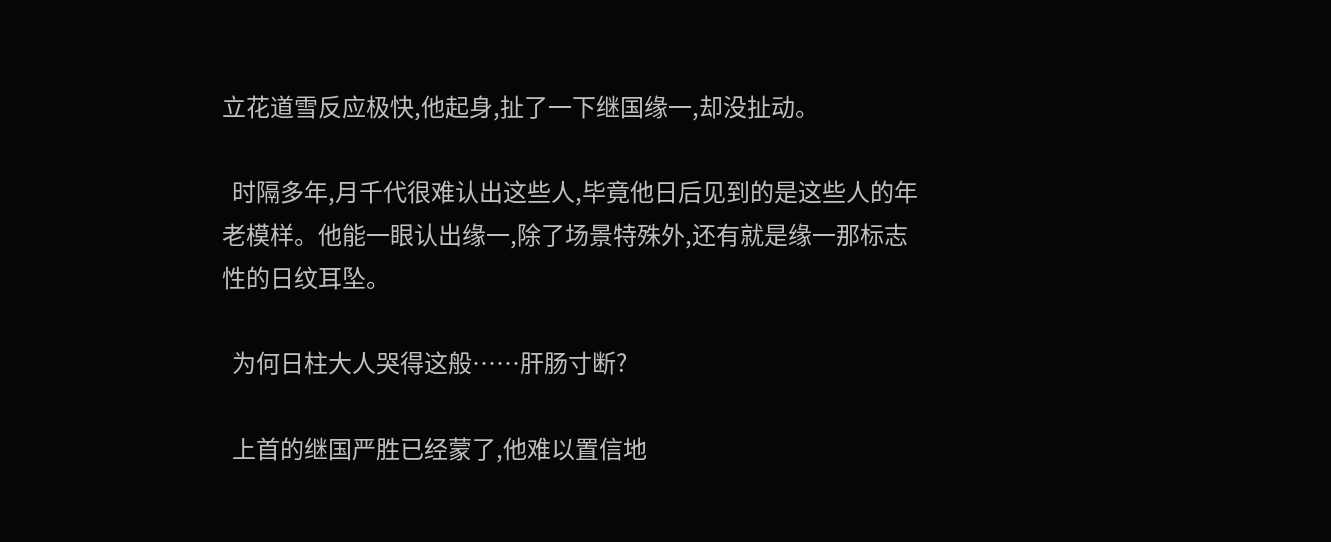立花道雪反应极快,他起身,扯了一下继国缘一,却没扯动。

  时隔多年,月千代很难认出这些人,毕竟他日后见到的是这些人的年老模样。他能一眼认出缘一,除了场景特殊外,还有就是缘一那标志性的日纹耳坠。

  为何日柱大人哭得这般……肝肠寸断?

  上首的继国严胜已经蒙了,他难以置信地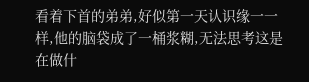看着下首的弟弟,好似第一天认识缘一一样,他的脑袋成了一桶浆糊,无法思考这是在做什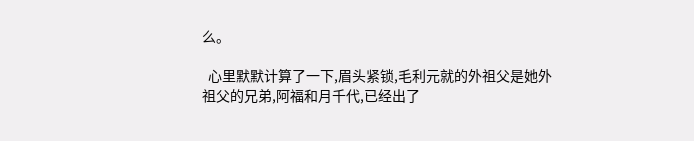么。

  心里默默计算了一下,眉头紧锁,毛利元就的外祖父是她外祖父的兄弟,阿福和月千代,已经出了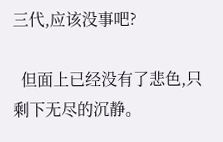三代,应该没事吧?

  但面上已经没有了悲色,只剩下无尽的沉静。